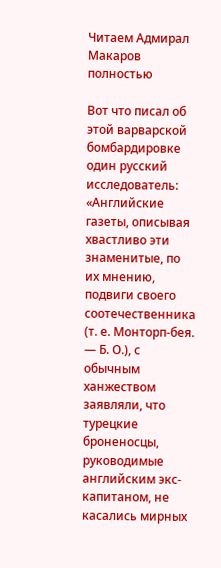Читаем Адмирал Макаров полностью

Вот что писал об этой варварской бомбардировке один русский исследователь: «Английские газеты, описывая хвастливо эти знаменитые, по их мнению, подвиги своего соотечественника (т. е. Монторп-бея. — Б. О.), с обычным ханжеством заявляли, что турецкие броненосцы, руководимые английским экс-капитаном, не касались мирных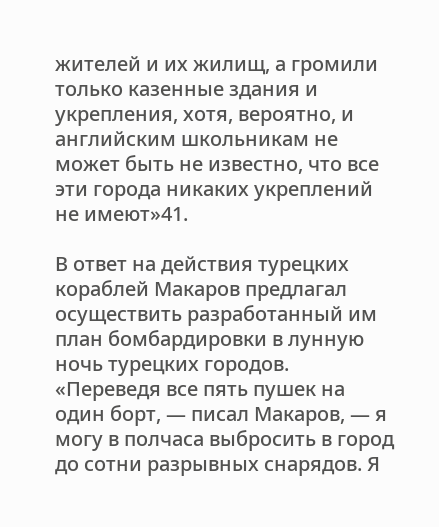жителей и их жилищ, а громили только казенные здания и укрепления, хотя, вероятно, и английским школьникам не может быть не известно, что все эти города никаких укреплений не имеют»41.

В ответ на действия турецких кораблей Макаров предлагал осуществить разработанный им план бомбардировки в лунную ночь турецких городов. «Переведя все пять пушек на один борт, — писал Макаров, — я могу в полчаса выбросить в город до сотни разрывных снарядов. Я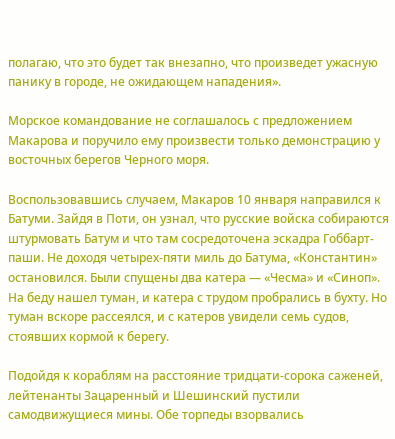полагаю, что это будет так внезапно, что произведет ужасную панику в городе, не ожидающем нападения».

Морское командование не соглашалось с предложением Макарова и поручило ему произвести только демонстрацию у восточных берегов Черного моря.

Воспользовавшись случаем, Макаров 10 января направился к Батуми. Зайдя в Поти, он узнал, что русские войска собираются штурмовать Батум и что там сосредоточена эскадра Гоббарт-паши. Не доходя четырех-пяти миль до Батума, «Константин» остановился. Были спущены два катера — «Чесма» и «Синоп». На беду нашел туман, и катера с трудом пробрались в бухту. Но туман вскоре рассеялся, и с катеров увидели семь судов, стоявших кормой к берегу.

Подойдя к кораблям на расстояние тридцати-сорока саженей, лейтенанты Зацаренный и Шешинский пустили самодвижущиеся мины. Обе торпеды взорвались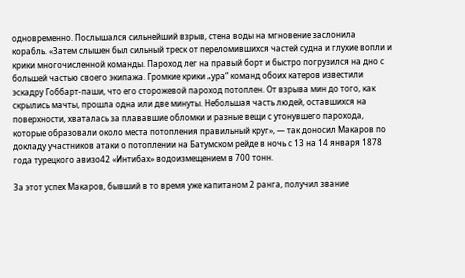одновременно. Послышался сильнейший взрыв, стена воды на мгновение заслонила корабль. «Затем слышен был сильный треск от переломившихся частей судна и глухие вопли и крики многочисленной команды. Пароход лег на правый борт и быстро погрузился на дно с большей частью своего экипажа. Громкие крики „ура“ команд обоих катеров известили эскадру Гоббарт-паши, что его сторожевой пароход потоплен. От взрыва мин до того, как скрылись мачты, прошла одна или две минуты. Небольшая часть людей, оставшихся на поверхности, хваталась за плававшие обломки и разные вещи с утонувшего парохода, которые образовали около места потопления правильный круг», — так доносил Макаров по докладу участников атаки о потоплении на Батумском рейде в ночь с 13 на 14 января 1878 года турецкого авизо42 «Интибах» водоизмещением в 700 тонн.

За этот успех Макаров, бывший в то время уже капитаном 2 ранга, получил звание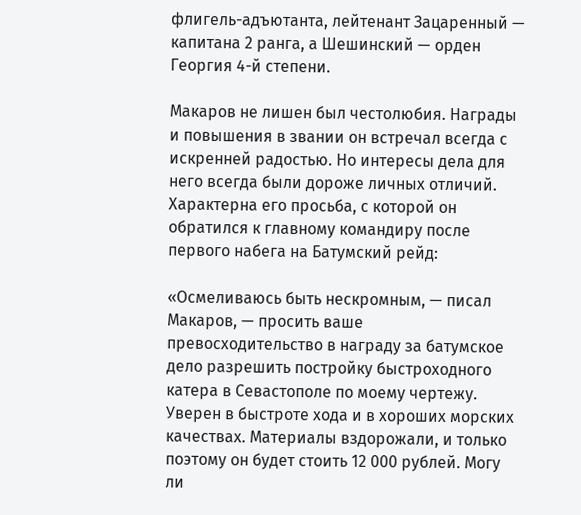флигель-адъютанта, лейтенант Зацаренный — капитана 2 ранга, а Шешинский — орден Георгия 4-й степени.

Макаров не лишен был честолюбия. Награды и повышения в звании он встречал всегда с искренней радостью. Но интересы дела для него всегда были дороже личных отличий. Характерна его просьба, с которой он обратился к главному командиру после первого набега на Батумский рейд:

«Осмеливаюсь быть нескромным, — писал Макаров, — просить ваше превосходительство в награду за батумское дело разрешить постройку быстроходного катера в Севастополе по моему чертежу. Уверен в быстроте хода и в хороших морских качествах. Материалы вздорожали, и только поэтому он будет стоить 12 000 рублей. Могу ли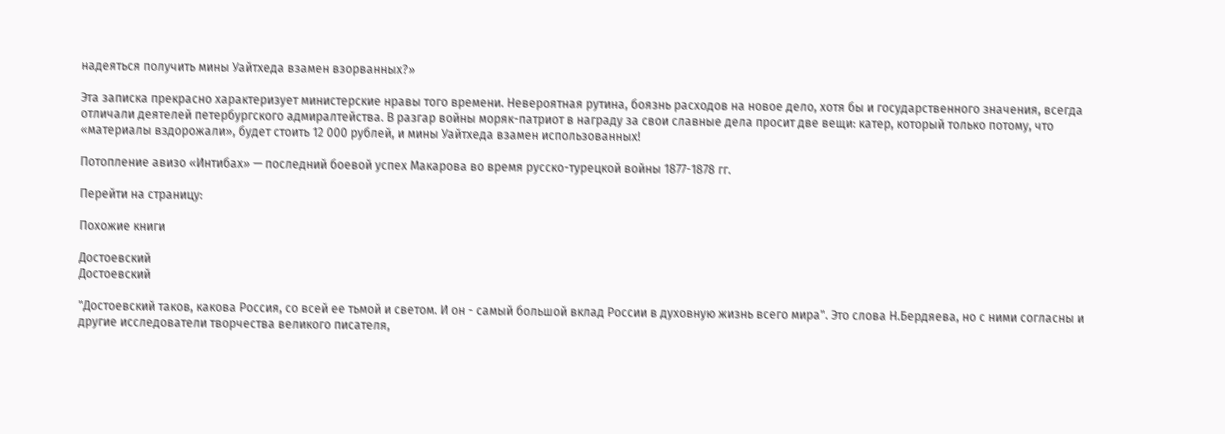надеяться получить мины Уайтхеда взамен взорванных?»

Эта записка прекрасно характеризует министерские нравы того времени. Невероятная рутина, боязнь расходов на новое дело, хотя бы и государственного значения, всегда отличали деятелей петербургского адмиралтейства. В разгар войны моряк-патриот в награду за свои славные дела просит две вещи: катер, который только потому, что «материалы вздорожали», будет стоить 12 000 рублей, и мины Уайтхеда взамен использованных!

Потопление авизо «Интибах» — последний боевой успех Макарова во время русско-турецкой войны 1877-1878 гг.

Перейти на страницу:

Похожие книги

Достоевский
Достоевский

"Достоевский таков, какова Россия, со всей ее тьмой и светом. И он - самый большой вклад России в духовную жизнь всего мира". Это слова Н.Бердяева, но с ними согласны и другие исследователи творчества великого писателя,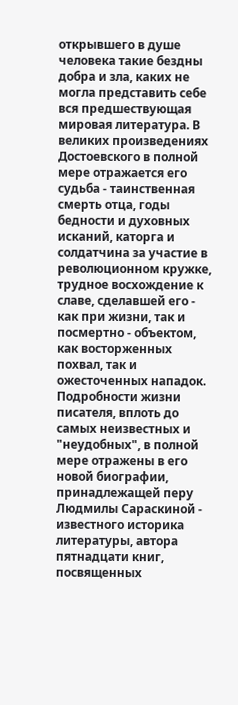открывшего в душе человека такие бездны добра и зла, каких не могла представить себе вся предшествующая мировая литература. В великих произведениях Достоевского в полной мере отражается его судьба - таинственная смерть отца, годы бедности и духовных исканий, каторга и солдатчина за участие в революционном кружке, трудное восхождение к славе, сделавшей его - как при жизни, так и посмертно - объектом, как восторженных похвал, так и ожесточенных нападок. Подробности жизни писателя, вплоть до самых неизвестных и "неудобных", в полной мере отражены в его новой биографии, принадлежащей перу Людмилы Сараскиной - известного историка литературы, автора пятнадцати книг, посвященных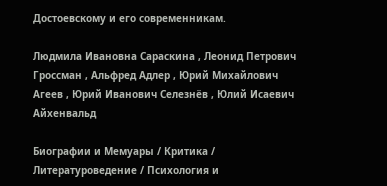Достоевскому и его современникам.

Людмила Ивановна Сараскина , Леонид Петрович Гроссман , Альфред Адлер , Юрий Михайлович Агеев , Юрий Иванович Селезнёв , Юлий Исаевич Айхенвальд

Биографии и Мемуары / Критика / Литературоведение / Психология и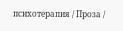психотерапия / Проза /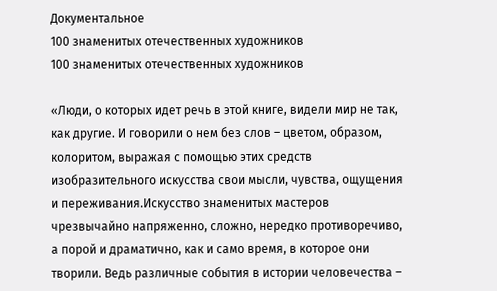Документальное
100 знаменитых отечественных художников
100 знаменитых отечественных художников

«Люди, о которых идет речь в этой книге, видели мир не так, как другие. И говорили о нем без слов – цветом, образом, колоритом, выражая с помощью этих средств изобразительного искусства свои мысли, чувства, ощущения и переживания.Искусство знаменитых мастеров чрезвычайно напряженно, сложно, нередко противоречиво, а порой и драматично, как и само время, в которое они творили. Ведь различные события в истории человечества –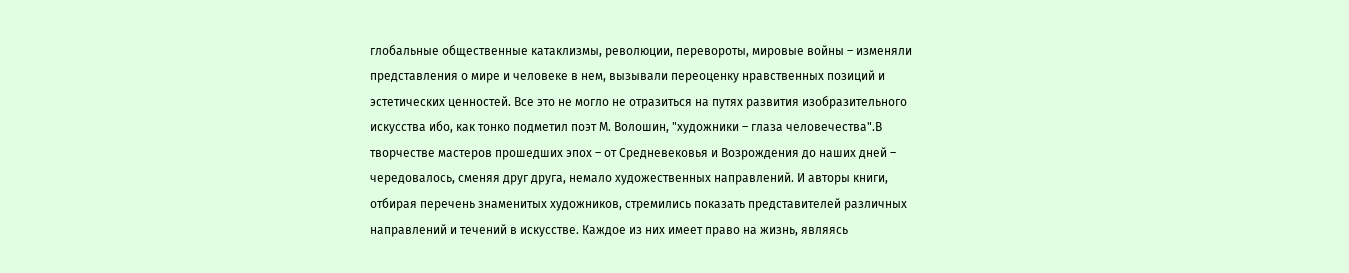глобальные общественные катаклизмы, революции, перевороты, мировые войны – изменяли представления о мире и человеке в нем, вызывали переоценку нравственных позиций и эстетических ценностей. Все это не могло не отразиться на путях развития изобразительного искусства ибо, как тонко подметил поэт М. Волошин, "художники – глаза человечества".В творчестве мастеров прошедших эпох – от Средневековья и Возрождения до наших дней – чередовалось, сменяя друг друга, немало художественных направлений. И авторы книги, отбирая перечень знаменитых художников, стремились показать представителей различных направлений и течений в искусстве. Каждое из них имеет право на жизнь, являясь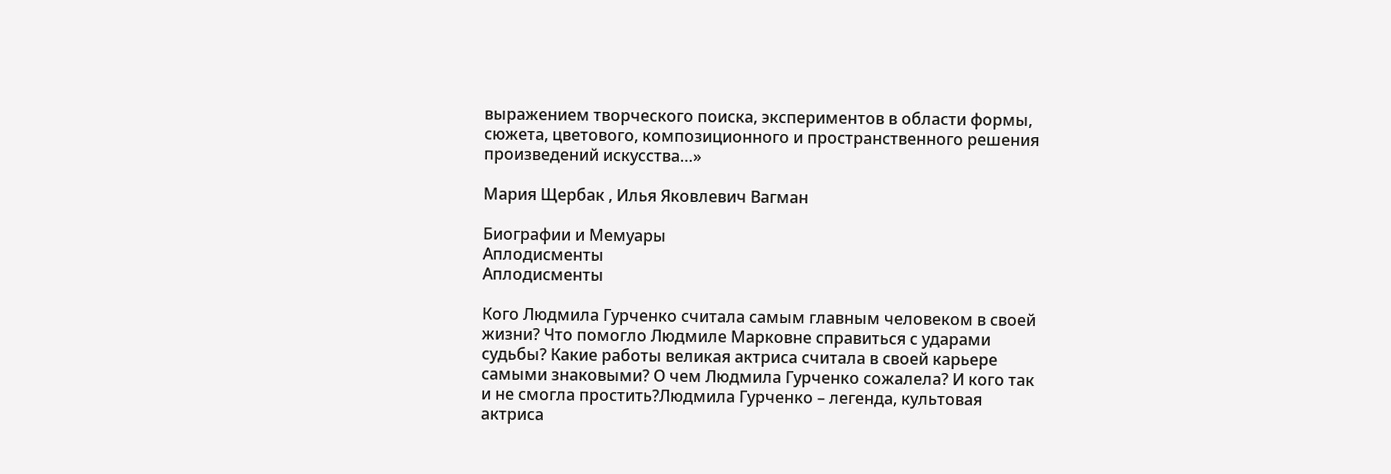выражением творческого поиска, экспериментов в области формы, сюжета, цветового, композиционного и пространственного решения произведений искусства…»

Мария Щербак , Илья Яковлевич Вагман

Биографии и Мемуары
Аплодисменты
Аплодисменты

Кого Людмила Гурченко считала самым главным человеком в своей жизни? Что помогло Людмиле Марковне справиться с ударами судьбы? Какие работы великая актриса считала в своей карьере самыми знаковыми? О чем Людмила Гурченко сожалела? И кого так и не смогла простить?Людмила Гурченко – легенда, культовая актриса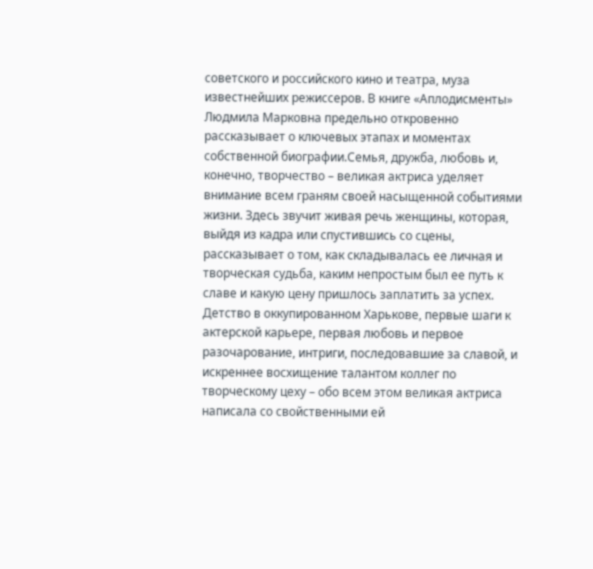советского и российского кино и театра, муза известнейших режиссеров. В книге «Аплодисменты» Людмила Марковна предельно откровенно рассказывает о ключевых этапах и моментах собственной биографии.Семья, дружба, любовь и, конечно, творчество – великая актриса уделяет внимание всем граням своей насыщенной событиями жизни. Здесь звучит живая речь женщины, которая, выйдя из кадра или спустившись со сцены, рассказывает о том, как складывалась ее личная и творческая судьба, каким непростым был ее путь к славе и какую цену пришлось заплатить за успех. Детство в оккупированном Харькове, первые шаги к актерской карьере, первая любовь и первое разочарование, интриги, последовавшие за славой, и искреннее восхищение талантом коллег по творческому цеху – обо всем этом великая актриса написала со свойственными ей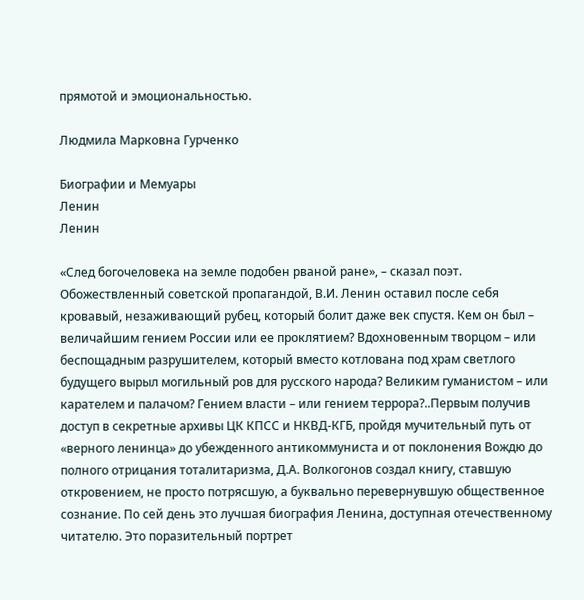прямотой и эмоциональностью.

Людмила Марковна Гурченко

Биографии и Мемуары
Ленин
Ленин

«След богочеловека на земле подобен рваной ране», – сказал поэт. Обожествленный советской пропагандой, В.И. Ленин оставил после себя кровавый, незаживающий рубец, который болит даже век спустя. Кем он был – величайшим гением России или ее проклятием? Вдохновенным творцом – или беспощадным разрушителем, который вместо котлована под храм светлого будущего вырыл могильный ров для русского народа? Великим гуманистом – или карателем и палачом? Гением власти – или гением террора?..Первым получив доступ в секретные архивы ЦК КПСС и НКВД-КГБ, пройдя мучительный путь от «верного ленинца» до убежденного антикоммуниста и от поклонения Вождю до полного отрицания тоталитаризма, Д.А. Волкогонов создал книгу, ставшую откровением, не просто потрясшую, а буквально перевернувшую общественное сознание. По сей день это лучшая биография Ленина, доступная отечественному читателю. Это поразительный портрет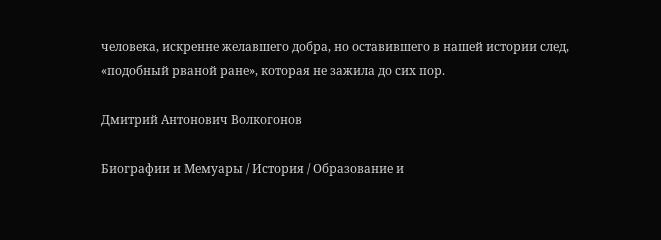человека, искренне желавшего добра, но оставившего в нашей истории след, «подобный рваной ране», которая не зажила до сих пор.

Дмитрий Антонович Волкогонов

Биографии и Мемуары / История / Образование и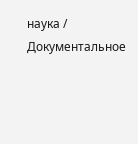наука / Документальное